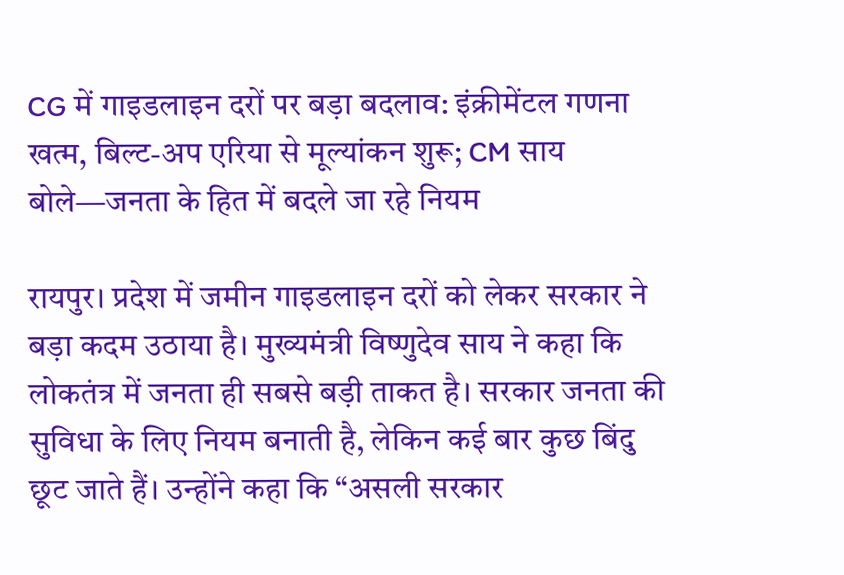CG में गाइडलाइन दरों पर बड़ा बदलाव: इंक्रीमेंटल गणना खत्म, बिल्ट-अप एरिया से मूल्यांकन शुरू; CM साय बोले—जनता के हित में बदले जा रहे नियम

रायपुर। प्रदेश में जमीन गाइडलाइन दरों को लेकर सरकार ने बड़ा कदम उठाया है। मुख्यमंत्री विष्णुदेव साय ने कहा कि लोकतंत्र में जनता ही सबसे बड़ी ताकत है। सरकार जनता की सुविधा के लिए नियम बनाती है, लेकिन कई बार कुछ बिंदु छूट जाते हैं। उन्होंने कहा कि “असली सरकार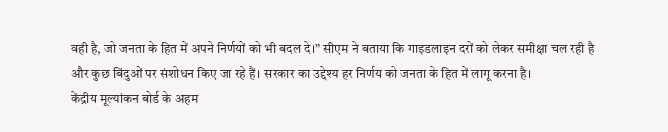वही है, जो जनता के हित में अपने निर्णयों को भी बदल दे।” सीएम ने बताया कि गाइडलाइन दरों को लेकर समीक्षा चल रही है और कुछ बिंदुओं पर संशोधन किए जा रहे हैं। सरकार का उद्देश्य हर निर्णय को जनता के हित में लागू करना है।
केंद्रीय मूल्यांकन बोर्ड के अहम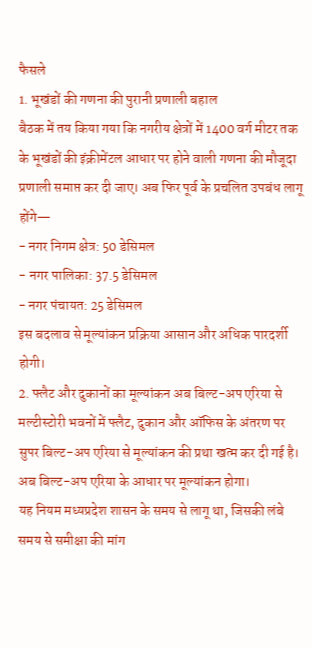फैसले
1. भूखंडों की गणना की पुरानी प्रणाली बहाल
बैठक में तय किया गया कि नगरीय क्षेत्रों में 1400 वर्ग मीटर तक के भूखंडों की इंक्रीमेंटल आधार पर होने वाली गणना की मौजूदा प्रणाली समाप्त कर दी जाए। अब फिर पूर्व के प्रचलित उपबंध लागू होंगे—
- नगर निगम क्षेत्र: 50 डेसिमल
- नगर पालिका: 37.5 डेसिमल
- नगर पंचायत: 25 डेसिमल
इस बदलाव से मूल्यांकन प्रक्रिया आसान और अधिक पारदर्शी होगी।
2. फ्लैट और दुकानों का मूल्यांकन अब बिल्ट-अप एरिया से
मल्टीस्टोरी भवनों में फ्लैट, दुकान और ऑफिस के अंतरण पर सुपर बिल्ट-अप एरिया से मूल्यांकन की प्रथा खत्म कर दी गई है।
अब बिल्ट-अप एरिया के आधार पर मूल्यांकन होगा।
यह नियम मध्यप्रदेश शासन के समय से लागू था, जिसकी लंबे समय से समीक्षा की मांग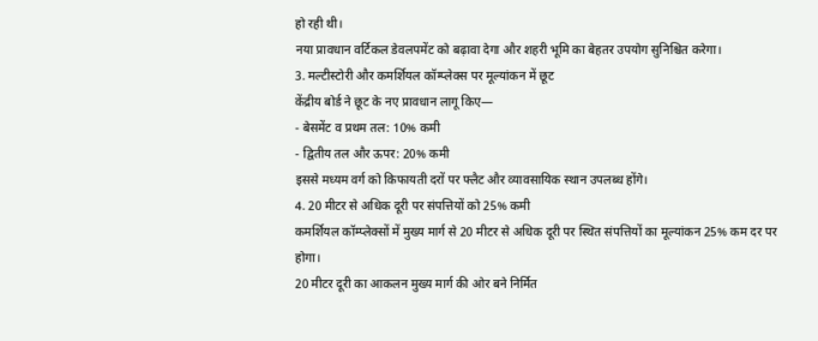हो रही थी।
नया प्रावधान वर्टिकल डेवलपमेंट को बढ़ावा देगा और शहरी भूमि का बेहतर उपयोग सुनिश्चित करेगा।
3. मल्टीस्टोरी और कमर्शियल कॉम्प्लेक्स पर मूल्यांकन में छूट
केंद्रीय बोर्ड ने छूट के नए प्रावधान लागू किए—
- बेसमेंट व प्रथम तल: 10% कमी
- द्वितीय तल और ऊपर: 20% कमी
इससे मध्यम वर्ग को किफायती दरों पर फ्लैट और व्यावसायिक स्थान उपलब्ध होंगे।
4. 20 मीटर से अधिक दूरी पर संपत्तियों को 25% कमी
कमर्शियल कॉम्प्लेक्सों में मुख्य मार्ग से 20 मीटर से अधिक दूरी पर स्थित संपत्तियों का मूल्यांकन 25% कम दर पर होगा।
20 मीटर दूरी का आकलन मुख्य मार्ग की ओर बने निर्मित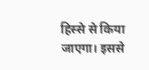हिस्से से किया जाएगा। इससे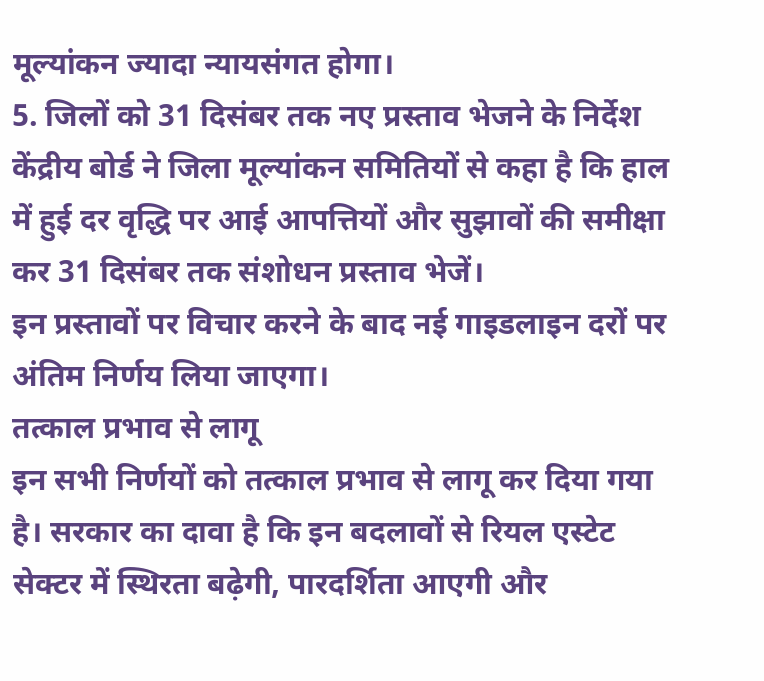मूल्यांकन ज्यादा न्यायसंगत होगा।
5. जिलों को 31 दिसंबर तक नए प्रस्ताव भेजने के निर्देश
केंद्रीय बोर्ड ने जिला मूल्यांकन समितियों से कहा है कि हाल में हुई दर वृद्धि पर आई आपत्तियों और सुझावों की समीक्षा कर 31 दिसंबर तक संशोधन प्रस्ताव भेजें।
इन प्रस्तावों पर विचार करने के बाद नई गाइडलाइन दरों पर अंतिम निर्णय लिया जाएगा।
तत्काल प्रभाव से लागू
इन सभी निर्णयों को तत्काल प्रभाव से लागू कर दिया गया है। सरकार का दावा है कि इन बदलावों से रियल एस्टेट सेक्टर में स्थिरता बढ़ेगी, पारदर्शिता आएगी और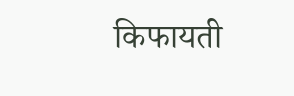किफायती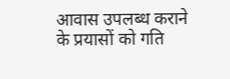आवास उपलब्ध कराने के प्रयासों को गति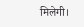मिलेगी।